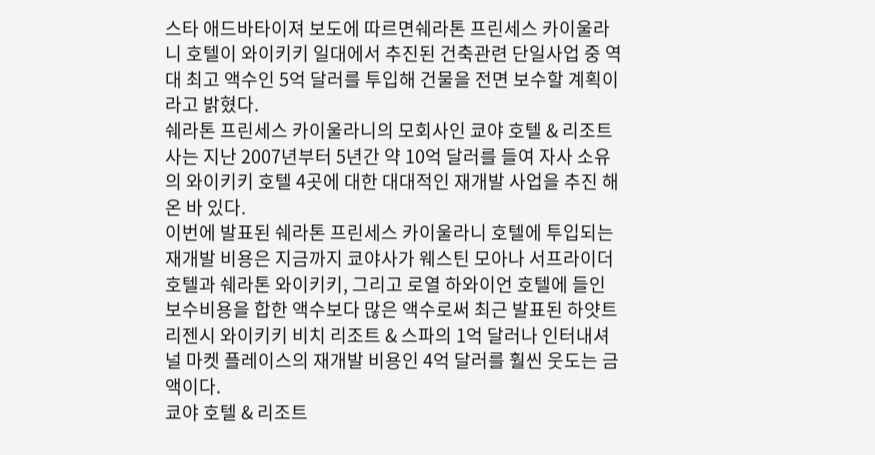스타 애드바타이져 보도에 따르면쉐라톤 프린세스 카이울라니 호텔이 와이키키 일대에서 추진된 건축관련 단일사업 중 역대 최고 액수인 5억 달러를 투입해 건물을 전면 보수할 계획이라고 밝혔다.
쉐라톤 프린세스 카이울라니의 모회사인 쿄야 호텔 & 리조트사는 지난 2007년부터 5년간 약 10억 달러를 들여 자사 소유의 와이키키 호텔 4곳에 대한 대대적인 재개발 사업을 추진 해 온 바 있다.
이번에 발표된 쉐라톤 프린세스 카이울라니 호텔에 투입되는 재개발 비용은 지금까지 쿄야사가 웨스틴 모아나 서프라이더 호텔과 쉐라톤 와이키키, 그리고 로열 하와이언 호텔에 들인 보수비용을 합한 액수보다 많은 액수로써 최근 발표된 하얏트 리젠시 와이키키 비치 리조트 & 스파의 1억 달러나 인터내셔널 마켓 플레이스의 재개발 비용인 4억 달러를 훨씬 웃도는 금액이다.
쿄야 호텔 & 리조트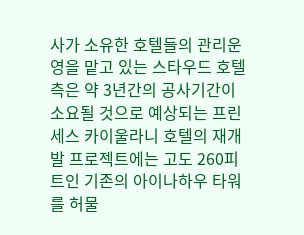사가 소유한 호텔들의 관리운영을 맡고 있는 스타우드 호텔 측은 약 3년간의 공사기간이 소요될 것으로 예상되는 프린세스 카이울라니 호텔의 재개발 프로젝트에는 고도 260피트인 기존의 아이나하우 타워를 허물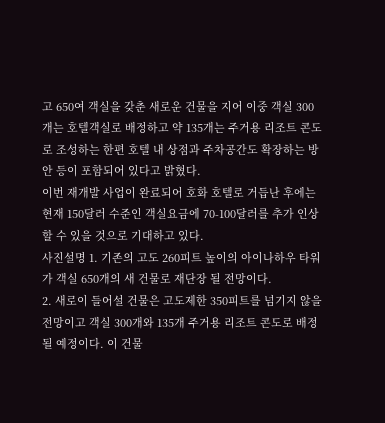고 650여 객실을 갖춘 새로운 건물을 지어 이중 객실 300개는 호텔객실로 배정하고 약 135개는 주거용 리조트 콘도로 조성하는 한편 호텔 내 상점과 주차공간도 확장하는 방안 등이 포함되어 있다고 밝혔다.
이번 재개발 사업이 완료되어 호화 호텔로 거듭난 후에는 현재 150달러 수준인 객실요금에 70-100달러를 추가 인상할 수 있을 것으로 기대하고 있다.
사진설명 1. 기존의 고도 260피트 높이의 아이나하우 타워가 객실 650개의 새 건물로 재단장 될 전망이다.
2. 새로이 들어설 건물은 고도제한 350피트를 넘기지 않을 전망이고 객실 300개와 135개 주거용 리조트 콘도로 배정될 예정이다. 이 건물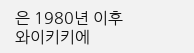은 1980년 이후 와이키키에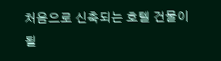처음으로 신축되는 호텔 건물이 될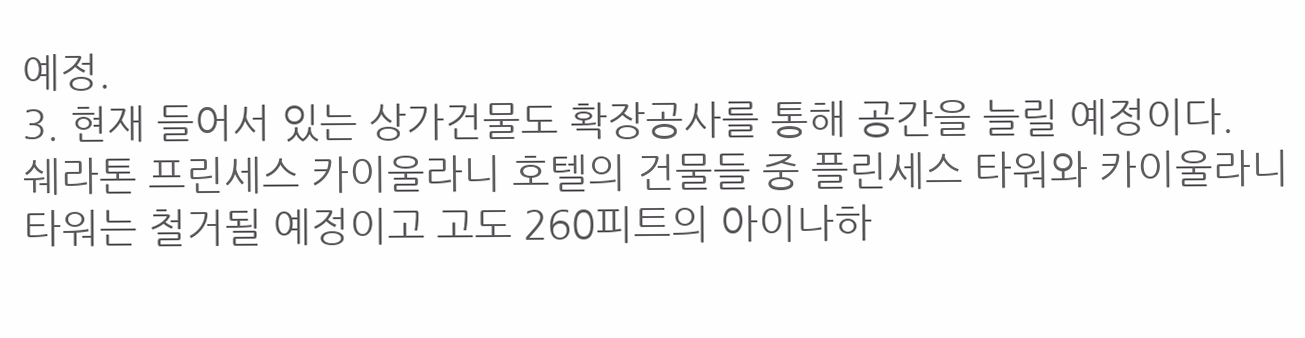예정.
3. 현재 들어서 있는 상가건물도 확장공사를 통해 공간을 늘릴 예정이다.
쉐라톤 프린세스 카이울라니 호텔의 건물들 중 플린세스 타워와 카이울라니 타워는 철거될 예정이고 고도 260피트의 아이나하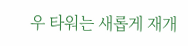우 타워는 새롭게 재개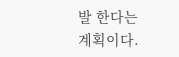발 한다는 계획이다.